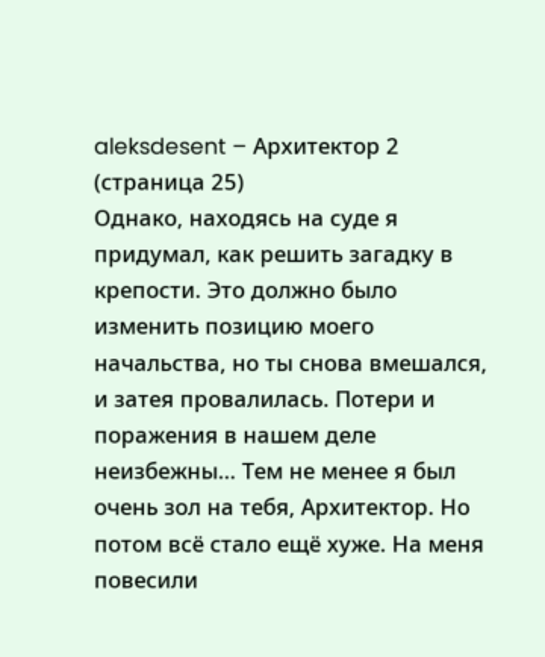aleksdesent – Архитектор 2 (страница 25)
Однако, находясь на суде я придумал, как решить загадку в крепости. Это должно было изменить позицию моего начальства, но ты снова вмешался, и затея провалилась. Потери и поражения в нашем деле неизбежны… Тем не менее я был очень зол на тебя, Архитектор. Но потом всё стало ещё хуже. На меня повесили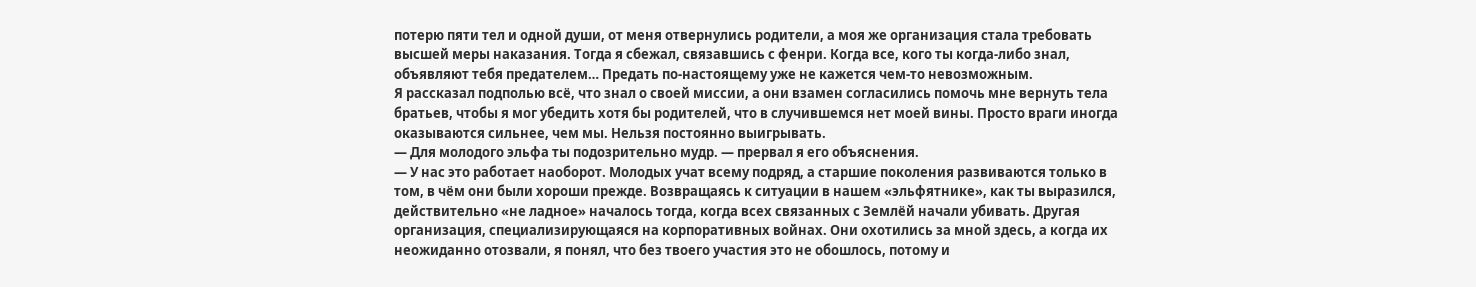потерю пяти тел и одной души, от меня отвернулись родители, а моя же организация стала требовать высшей меры наказания. Тогда я сбежал, связавшись с фенри. Когда все, кого ты когда-либо знал, объявляют тебя предателем… Предать по-настоящему уже не кажется чем-то невозможным.
Я рассказал подполью всё, что знал о своей миссии, а они взамен согласились помочь мне вернуть тела братьев, чтобы я мог убедить хотя бы родителей, что в случившемся нет моей вины. Просто враги иногда оказываются сильнее, чем мы. Нельзя постоянно выигрывать.
— Для молодого эльфа ты подозрительно мудр. — прервал я его объяснения.
— У нас это работает наоборот. Молодых учат всему подряд, а старшие поколения развиваются только в том, в чём они были хороши прежде. Возвращаясь к ситуации в нашем «эльфятнике», как ты выразился, действительно «не ладное» началось тогда, когда всех связанных с Землёй начали убивать. Другая организация, специализирующаяся на корпоративных войнах. Они охотились за мной здесь, а когда их неожиданно отозвали, я понял, что без твоего участия это не обошлось, потому и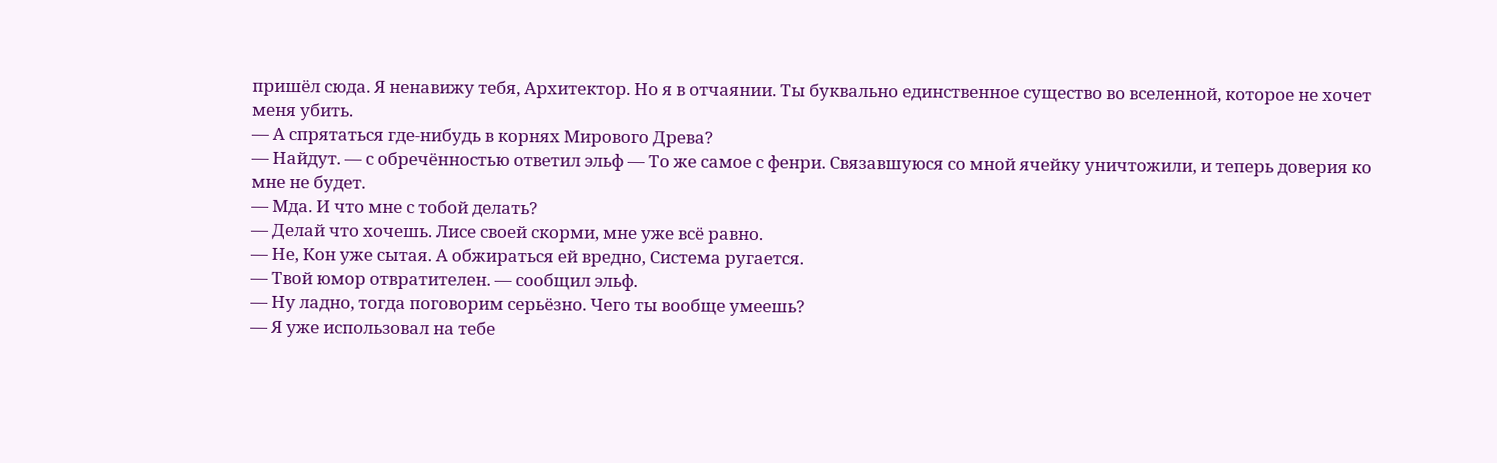пришёл сюда. Я ненавижу тебя, Архитектор. Но я в отчаянии. Ты буквально единственное существо во вселенной, которое не хочет меня убить.
— А спрятаться где-нибудь в корнях Мирового Древа?
— Найдут. — с обречённостью ответил эльф — То же самое с фенри. Связавшуюся со мной ячейку уничтожили, и теперь доверия ко мне не будет.
— Мда. И что мне с тобой делать?
— Делай что хочешь. Лисе своей скорми, мне уже всё равно.
— Не, Кон уже сытая. А обжираться ей вредно, Система ругается.
— Твой юмор отвратителен. — сообщил эльф.
— Ну ладно, тогда поговорим серьёзно. Чего ты вообще умеешь?
— Я уже использовал на тебе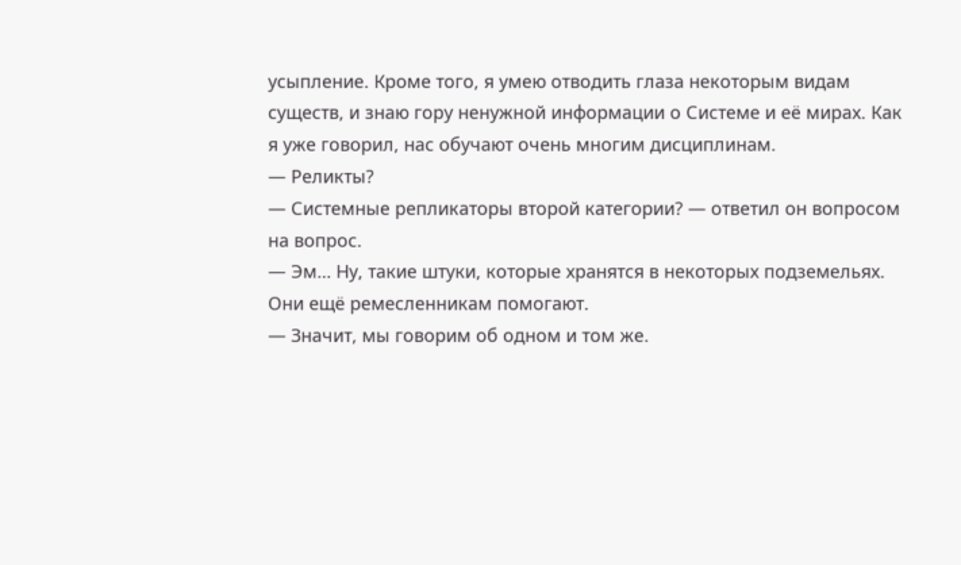усыпление. Кроме того, я умею отводить глаза некоторым видам существ, и знаю гору ненужной информации о Системе и её мирах. Как я уже говорил, нас обучают очень многим дисциплинам.
— Реликты?
— Системные репликаторы второй категории? — ответил он вопросом на вопрос.
— Эм… Ну, такие штуки, которые хранятся в некоторых подземельях. Они ещё ремесленникам помогают.
— Значит, мы говорим об одном и том же.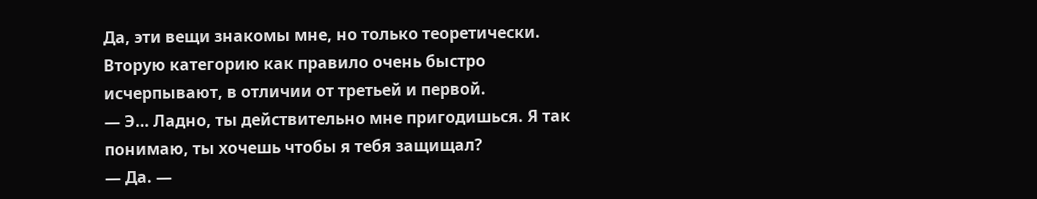Да, эти вещи знакомы мне, но только теоретически. Вторую категорию как правило очень быстро исчерпывают, в отличии от третьей и первой.
— Э… Ладно, ты действительно мне пригодишься. Я так понимаю, ты хочешь чтобы я тебя защищал?
— Да. —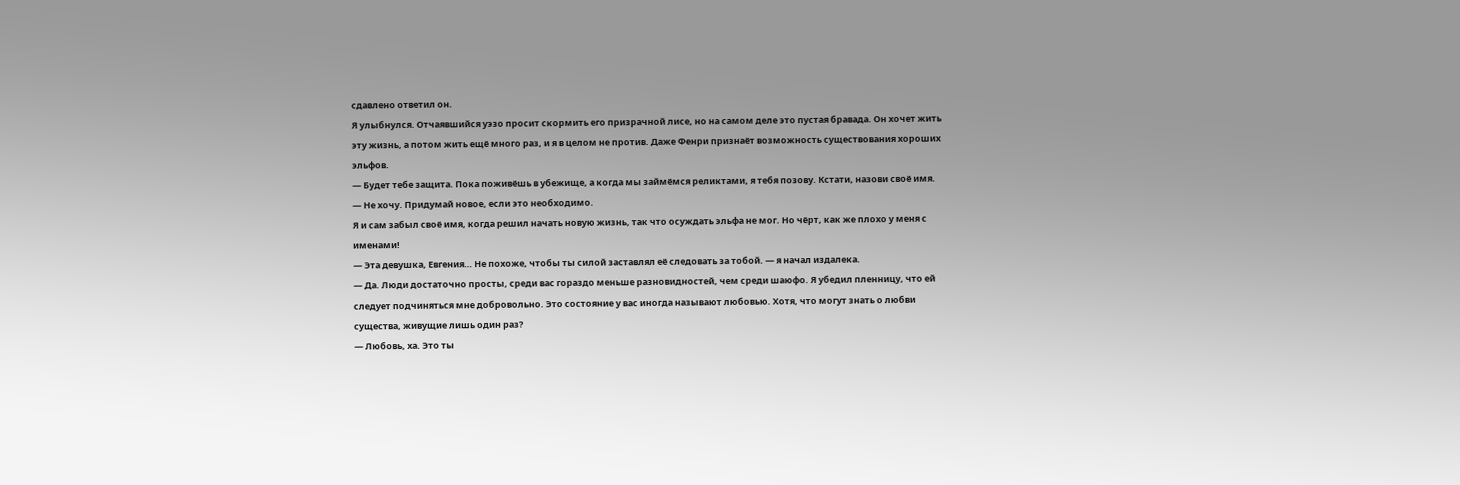сдавлено ответил он.
Я улыбнулся. Отчаявшийся уэзо просит скормить его призрачной лисе, но на самом деле это пустая бравада. Он хочет жить эту жизнь, а потом жить ещё много раз, и я в целом не против. Даже Фенри признаёт возможность существования хороших эльфов.
— Будет тебе защита. Пока поживёшь в убежище, а когда мы займёмся реликтами, я тебя позову. Кстати, назови своё имя.
— Не хочу. Придумай новое, если это необходимо.
Я и сам забыл своё имя, когда решил начать новую жизнь, так что осуждать эльфа не мог. Но чёрт, как же плохо у меня с именами!
— Эта девушка, Евгения… Не похоже, чтобы ты силой заставлял её следовать за тобой. — я начал издалека.
— Да. Люди достаточно просты, среди вас гораздо меньше разновидностей, чем среди шаюфо. Я убедил пленницу, что ей следует подчиняться мне добровольно. Это состояние у вас иногда называют любовью. Хотя, что могут знать о любви существа, живущие лишь один раз?
— Любовь, ха. Это ты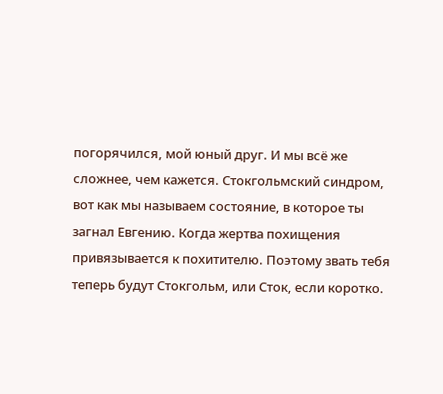погорячился, мой юный друг. И мы всё же сложнее, чем кажется. Стокгольмский синдром, вот как мы называем состояние, в которое ты загнал Евгению. Когда жертва похищения привязывается к похитителю. Поэтому звать тебя теперь будут Стокгольм, или Сток, если коротко.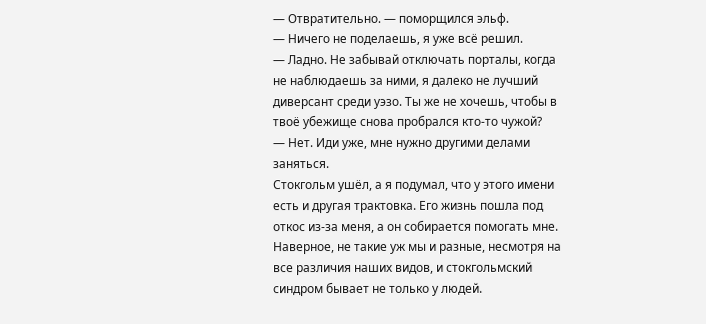— Отвратительно. — поморщился эльф.
— Ничего не поделаешь, я уже всё решил.
— Ладно. Не забывай отключать порталы, когда не наблюдаешь за ними, я далеко не лучший диверсант среди уэзо. Ты же не хочешь, чтобы в твоё убежище снова пробрался кто-то чужой?
— Нет. Иди уже, мне нужно другими делами заняться.
Стокгольм ушёл, а я подумал, что у этого имени есть и другая трактовка. Его жизнь пошла под откос из-за меня, а он собирается помогать мне. Наверное, не такие уж мы и разные, несмотря на все различия наших видов, и стокгольмский синдром бывает не только у людей.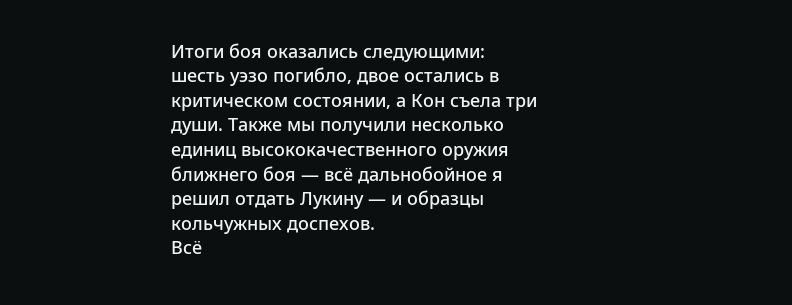Итоги боя оказались следующими: шесть уэзо погибло, двое остались в критическом состоянии, а Кон съела три души. Также мы получили несколько единиц высококачественного оружия ближнего боя — всё дальнобойное я решил отдать Лукину — и образцы кольчужных доспехов.
Всё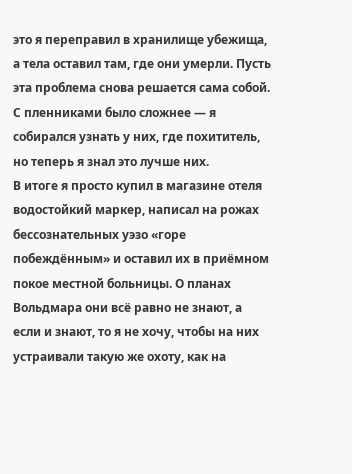это я переправил в хранилище убежища, а тела оставил там, где они умерли. Пусть эта проблема снова решается сама собой. С пленниками было сложнее — я собирался узнать у них, где похититель, но теперь я знал это лучше них.
В итоге я просто купил в магазине отеля водостойкий маркер, написал на рожах бессознательных уэзо «горе побеждённым» и оставил их в приёмном покое местной больницы. О планах Вольдмара они всё равно не знают, а если и знают, то я не хочу, чтобы на них устраивали такую же охоту, как на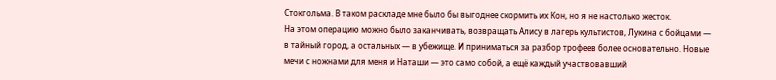Стокгольма. В таком раскладе мне было бы выгоднее скормить их Кон, но я не настолько жесток.
На этом операцию можно было заканчивать, возвращать Алису в лагерь культистов, Лукина с бойцами — в тайный город, а остальных — в убежище. И приниматься за разбор трофеев более основательно. Новые мечи с ножнами для меня и Наташи — это само собой, а ещё каждый участвовавший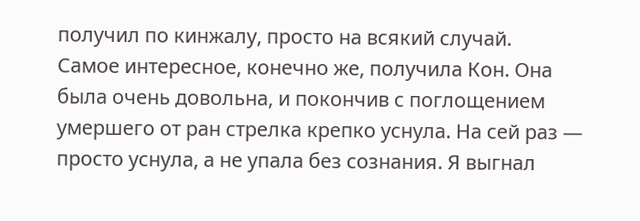получил по кинжалу, просто на всякий случай.
Самое интересное, конечно же, получила Кон. Она была очень довольна, и покончив с поглощением умершего от ран стрелка крепко уснула. На сей раз — просто уснула, а не упала без сознания. Я выгнал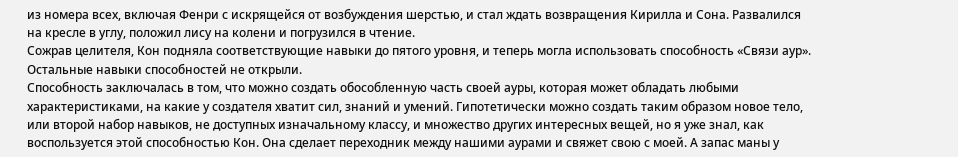из номера всех, включая Фенри с искрящейся от возбуждения шерстью, и стал ждать возвращения Кирилла и Сона. Развалился на кресле в углу, положил лису на колени и погрузился в чтение.
Сожрав целителя, Кон подняла соответствующие навыки до пятого уровня, и теперь могла использовать способность «Связи аур». Остальные навыки способностей не открыли.
Способность заключалась в том, что можно создать обособленную часть своей ауры, которая может обладать любыми характеристиками, на какие у создателя хватит сил, знаний и умений. Гипотетически можно создать таким образом новое тело, или второй набор навыков, не доступных изначальному классу, и множество других интересных вещей, но я уже знал, как воспользуется этой способностью Кон. Она сделает переходник между нашими аурами и свяжет свою с моей. А запас маны у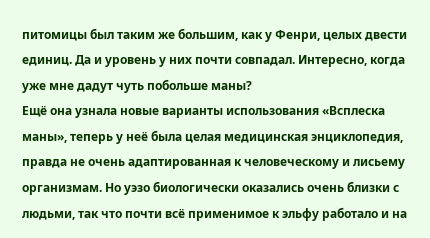питомицы был таким же большим, как у Фенри, целых двести единиц. Да и уровень у них почти совпадал. Интересно, когда уже мне дадут чуть побольше маны?
Ещё она узнала новые варианты использования «Всплеска маны», теперь у неё была целая медицинская энциклопедия, правда не очень адаптированная к человеческому и лисьему организмам. Но уэзо биологически оказались очень близки с людьми, так что почти всё применимое к эльфу работало и на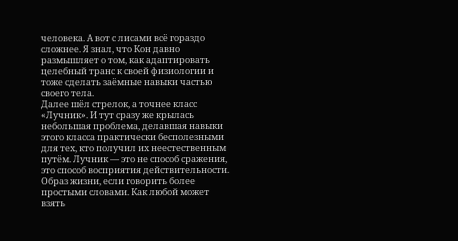человека. А вот с лисами всё гораздо сложнее. Я знал, что Кон давно размышляет о том, как адаптировать целебный транс к своей физиологии и тоже сделать заёмные навыки частью своего тела.
Далее шёл стрелок, а точнее класс «Лучник». И тут сразу же крылась небольшая проблема, делавшая навыки этого класса практически бесполезными для тех, кто получил их неестественным путём. Лучник — это не способ сражения, это способ восприятия действительности. Образ жизни, если говорить более простыми словами. Как любой может взять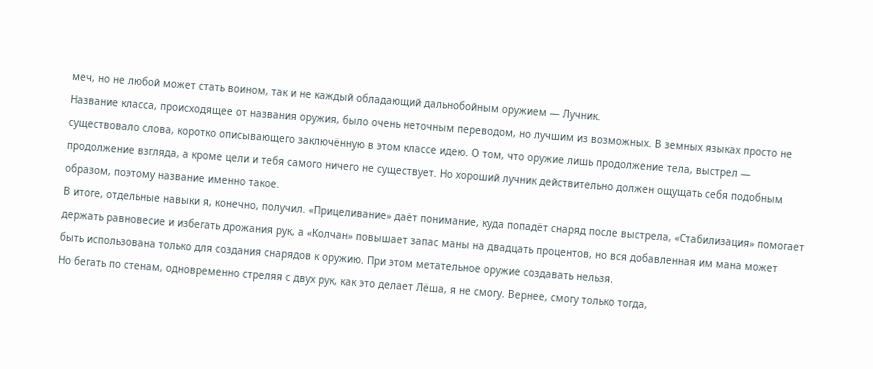меч, но не любой может стать воином, так и не каждый обладающий дальнобойным оружием — Лучник.
Название класса, происходящее от названия оружия, было очень неточным переводом, но лучшим из возможных. В земных языках просто не существовало слова, коротко описывающего заключённую в этом классе идею. О том, что оружие лишь продолжение тела, выстрел — продолжение взгляда, а кроме цели и тебя самого ничего не существует. Но хороший лучник действительно должен ощущать себя подобным образом, поэтому название именно такое.
В итоге, отдельные навыки я, конечно, получил. «Прицеливание» даёт понимание, куда попадёт снаряд после выстрела, «Стабилизация» помогает держать равновесие и избегать дрожания рук, а «Колчан» повышает запас маны на двадцать процентов, но вся добавленная им мана может быть использована только для создания снарядов к оружию. При этом метательное оружие создавать нельзя.
Но бегать по стенам, одновременно стреляя с двух рук, как это делает Лёша, я не смогу. Вернее, смогу только тогда,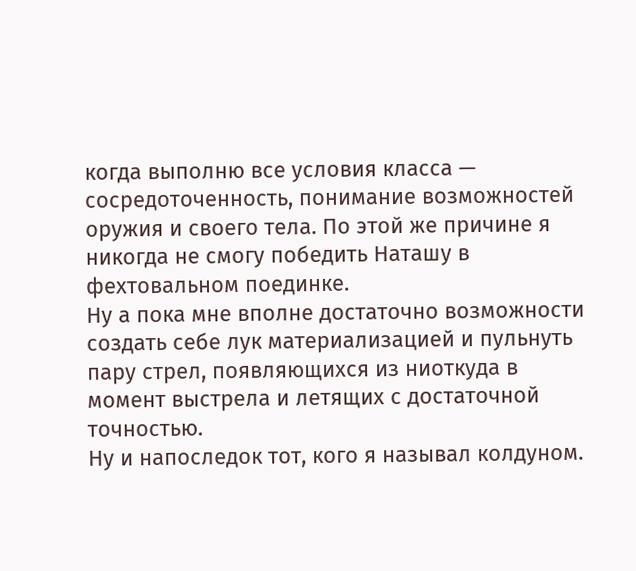когда выполню все условия класса — сосредоточенность, понимание возможностей оружия и своего тела. По этой же причине я никогда не смогу победить Наташу в фехтовальном поединке.
Ну а пока мне вполне достаточно возможности создать себе лук материализацией и пульнуть пару стрел, появляющихся из ниоткуда в момент выстрела и летящих с достаточной точностью.
Ну и напоследок тот, кого я называл колдуном.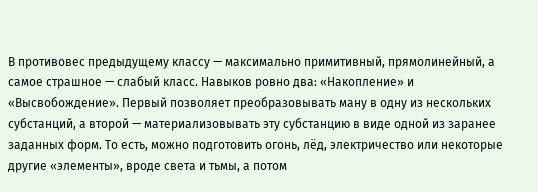В противовес предыдущему классу — максимально примитивный, прямолинейный, а самое страшное — слабый класс. Навыков ровно два: «Накопление» и «Высвобождение». Первый позволяет преобразовывать ману в одну из нескольких субстанций, а второй — материализовывать эту субстанцию в виде одной из заранее заданных форм. То есть, можно подготовить огонь, лёд, электричество или некоторые другие «элементы», вроде света и тьмы, а потом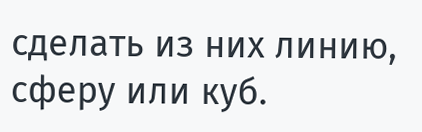сделать из них линию, сферу или куб.